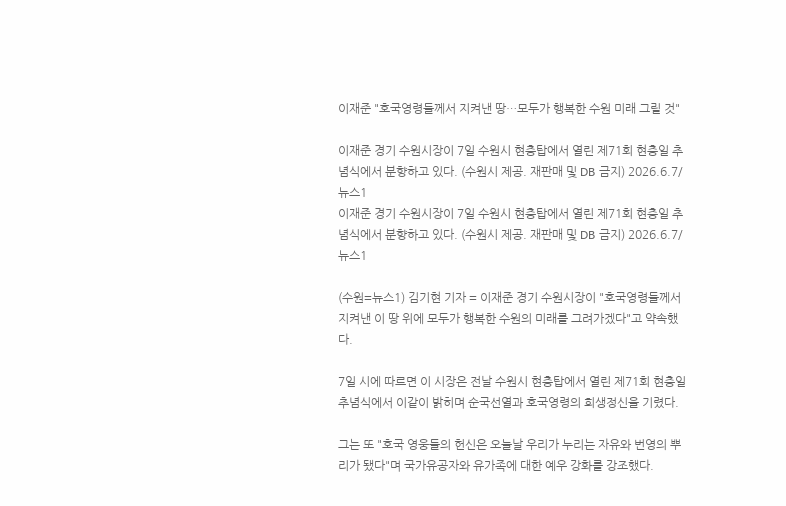이재준 "호국영령들께서 지켜낸 땅…모두가 행복한 수원 미래 그릴 것"

이재준 경기 수원시장이 7일 수원시 현충탑에서 열린 제71회 현충일 추념식에서 분향하고 있다. (수원시 제공. 재판매 및 DB 금지) 2026.6.7/뉴스1
이재준 경기 수원시장이 7일 수원시 현충탑에서 열린 제71회 현충일 추념식에서 분향하고 있다. (수원시 제공. 재판매 및 DB 금지) 2026.6.7/뉴스1

(수원=뉴스1) 김기현 기자 = 이재준 경기 수원시장이 "호국영령들께서 지켜낸 이 땅 위에 모두가 행복한 수원의 미래를 그려가겠다"고 약속했다.

7일 시에 따르면 이 시장은 전날 수원시 현충탑에서 열린 제71회 현충일 추념식에서 이같이 밝히며 순국선열과 호국영령의 희생정신을 기렸다.

그는 또 "호국 영웅들의 헌신은 오늘날 우리가 누리는 자유와 번영의 뿌리가 됐다"며 국가유공자와 유가족에 대한 예우 강화를 강조했다.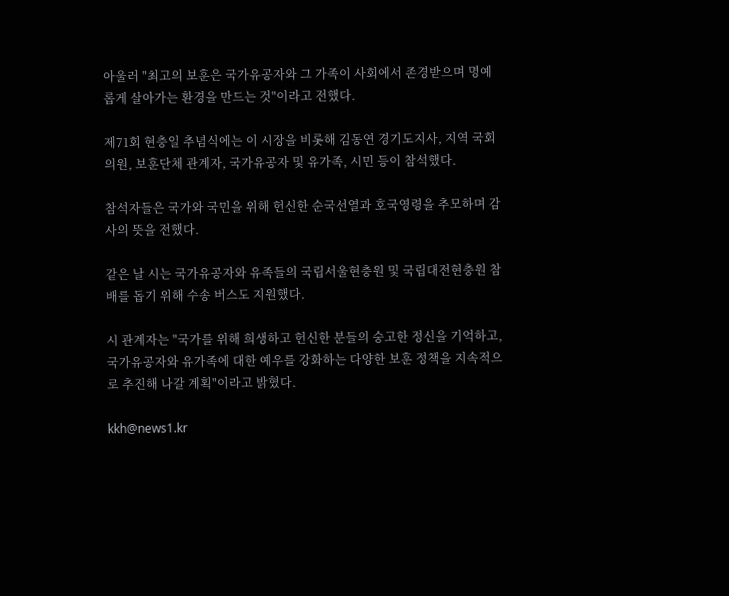아울러 "최고의 보훈은 국가유공자와 그 가족이 사회에서 존경받으며 명예롭게 살아가는 환경을 만드는 것"이라고 전했다.

제71회 현충일 추념식에는 이 시장을 비롯해 김동연 경기도지사, 지역 국회의원, 보훈단체 관계자, 국가유공자 및 유가족, 시민 등이 참석했다.

참석자들은 국가와 국민을 위해 헌신한 순국선열과 호국영령을 추모하며 감사의 뜻을 전했다.

같은 날 시는 국가유공자와 유족들의 국립서울현충원 및 국립대전현충원 참배를 돕기 위해 수송 버스도 지원했다.

시 관계자는 "국가를 위해 희생하고 헌신한 분들의 숭고한 정신을 기억하고, 국가유공자와 유가족에 대한 예우를 강화하는 다양한 보훈 정책을 지속적으로 추진해 나갈 계획"이라고 밝혔다.

kkh@news1.kr